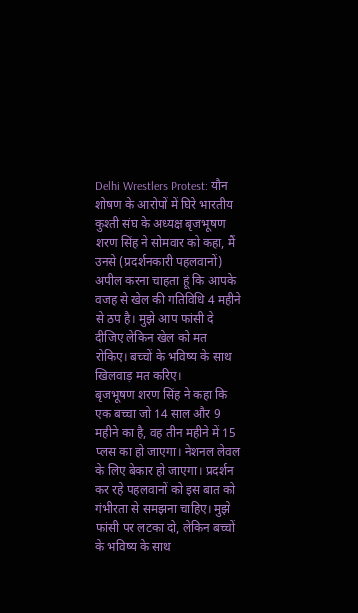Delhi Wrestlers Protest: यौन शोषण के आरोपों में घिरे भारतीय कुश्ती संघ के अध्यक्ष बृजभूषण शरण सिंह ने सोमवार को कहा, मैं उनसे (प्रदर्शनकारी पहलवानों) अपील करना चाहता हूं कि आपके वजह से खेल की गतिविधि 4 महीने से ठप है। मुझे आप फांसी दे दीजिए लेकिन खेल को मत रोकिए। बच्चों के भविष्य के साथ खिलवाड़ मत करिए।
बृजभूषण शरण सिंह ने कहा कि एक बच्चा जो 14 साल और 9 महीने का है, वह तीन महीने में 15 प्लस का हो जाएगा। नेशनल लेवल के लिए बेकार हो जाएगा। प्रदर्शन कर रहे पहलवानों को इस बात को गंभीरता से समझना चाहिए। मुझे फांसी पर लटका दो, लेकिन बच्चों के भविष्य के साथ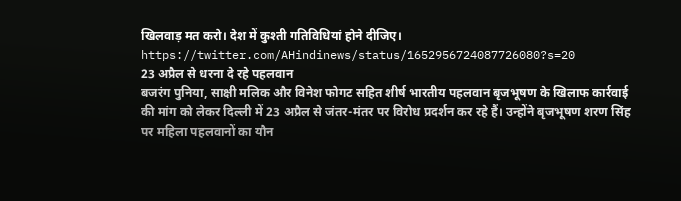खिलवाड़ मत करो। देश में कुश्ती गतिविधियां होने दीजिए।
https://twitter.com/AHindinews/status/1652956724087726080?s=20
23 अप्रैल से धरना दे रहे पहलवान
बजरंग पुनिया, साक्षी मलिक और विनेश फोगट सहित शीर्ष भारतीय पहलवान बृजभूषण के खिलाफ कार्रवाई की मांग को लेकर दिल्ली में 23 अप्रैल से जंतर-मंतर पर विरोध प्रदर्शन कर रहे हैं। उन्होंने बृजभूषण शरण सिंह पर महिला पहलवानों का यौन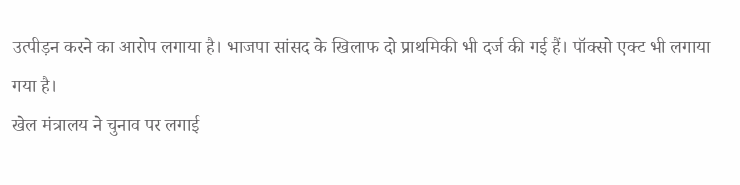उत्पीड़न करने का आरोप लगाया है। भाजपा सांसद के खिलाफ दो प्राथमिकी भी दर्ज की गई हैं। पॉक्सो एक्ट भी लगाया गया है।
खेल मंत्रालय ने चुनाव पर लगाई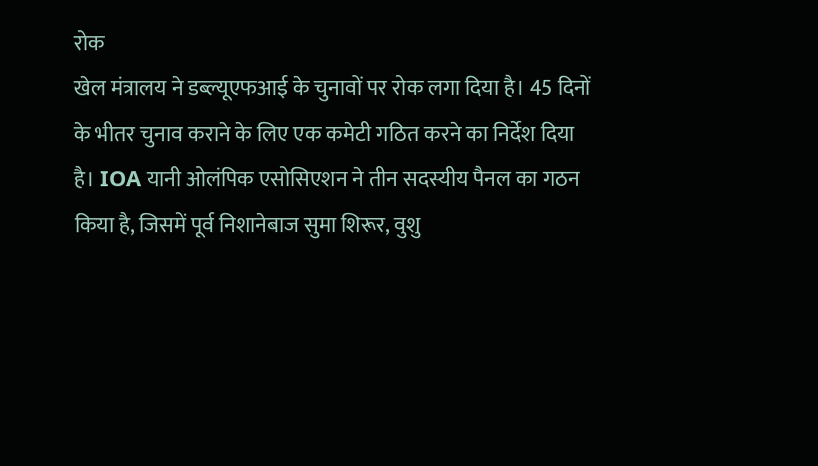रोक
खेल मंत्रालय ने डब्ल्यूएफआई के चुनावों पर रोक लगा दिया है। 45 दिनों के भीतर चुनाव कराने के लिए एक कमेटी गठित करने का निर्देश दिया है। IOA यानी ओलंपिक एसोसिएशन ने तीन सदस्यीय पैनल का गठन किया है, जिसमें पूर्व निशानेबाज सुमा शिरूर, वुशु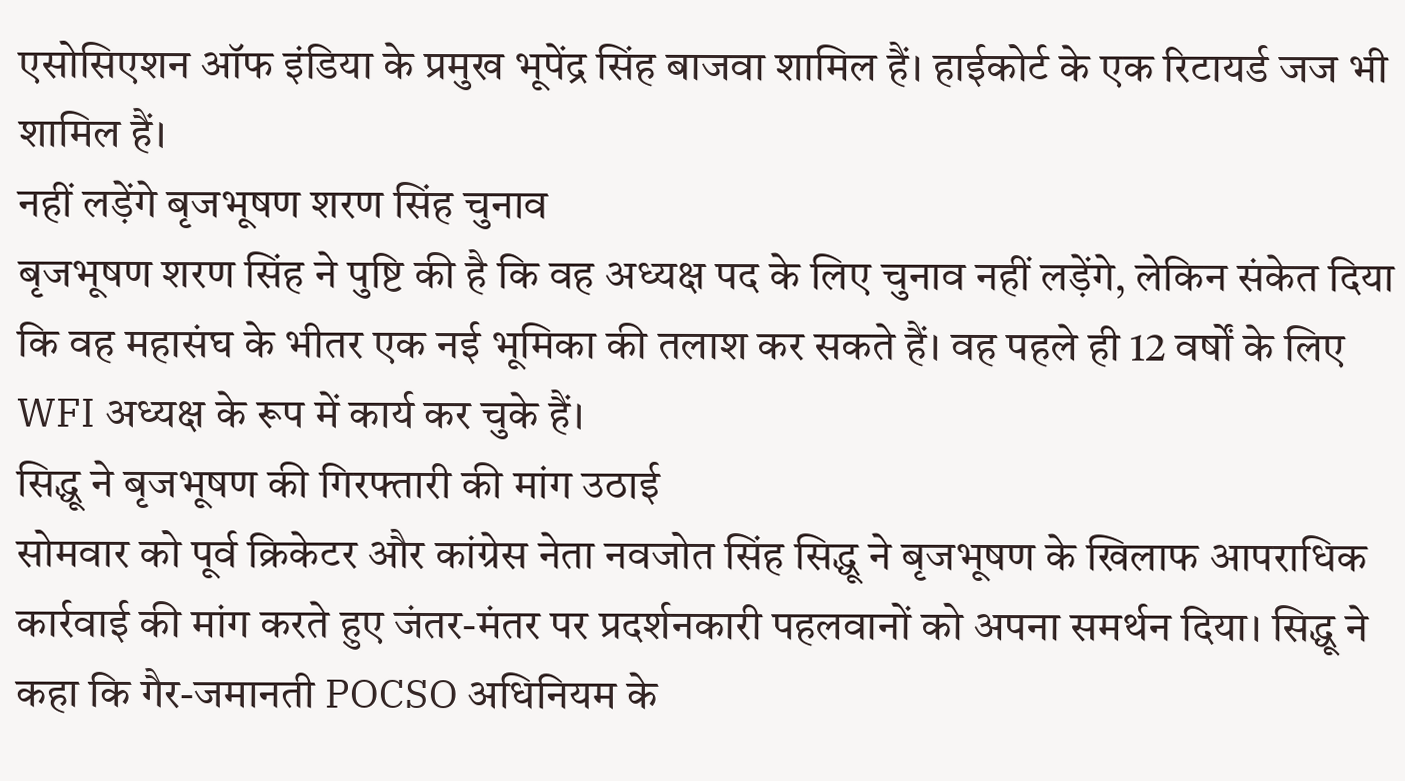एसोसिएशन ऑफ इंडिया के प्रमुख भूपेंद्र सिंह बाजवा शामिल हैं। हाईकोर्ट के एक रिटायर्ड जज भी शामिल हैं।
नहीं लड़ेंगे बृजभूषण शरण सिंह चुनाव
बृजभूषण शरण सिंह ने पुष्टि की है कि वह अध्यक्ष पद के लिए चुनाव नहीं लड़ेंगे, लेकिन संकेत दिया कि वह महासंघ के भीतर एक नई भूमिका की तलाश कर सकते हैं। वह पहले ही 12 वर्षों के लिए WFI अध्यक्ष के रूप में कार्य कर चुके हैं।
सिद्धू ने बृजभूषण की गिरफ्तारी की मांग उठाई
सोमवार को पूर्व क्रिकेटर और कांग्रेस नेता नवजोत सिंह सिद्धू ने बृजभूषण के खिलाफ आपराधिक कार्रवाई की मांग करते हुए जंतर-मंतर पर प्रदर्शनकारी पहलवानों को अपना समर्थन दिया। सिद्धू ने कहा कि गैर-जमानती POCSO अधिनियम के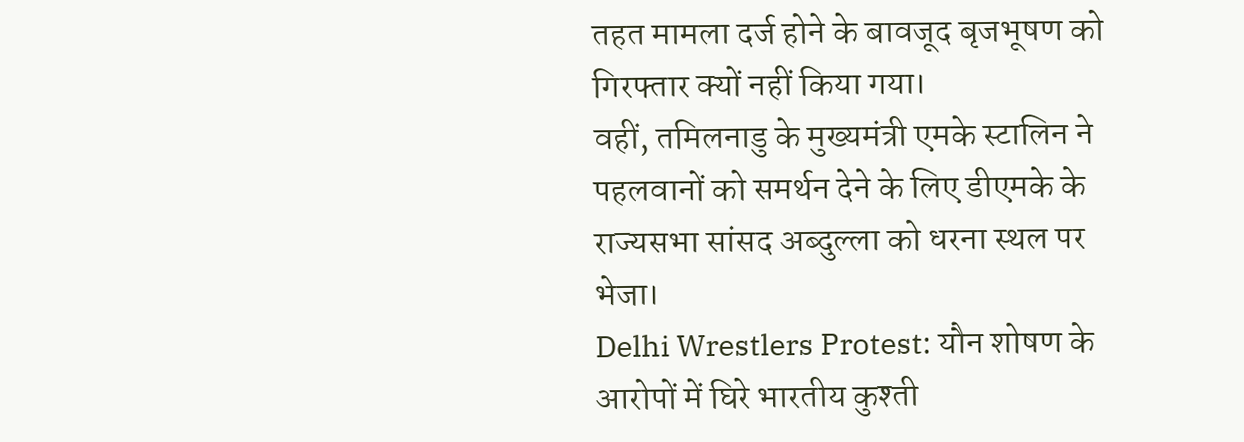तहत मामला दर्ज होने के बावजूद बृजभूषण को गिरफ्तार क्यों नहीं किया गया।
वहीं, तमिलनाडु के मुख्यमंत्री एमके स्टालिन ने पहलवानों को समर्थन देने के लिए डीएमके के राज्यसभा सांसद अब्दुल्ला को धरना स्थल पर भेजा।
Delhi Wrestlers Protest: यौन शोषण के आरोपों में घिरे भारतीय कुश्ती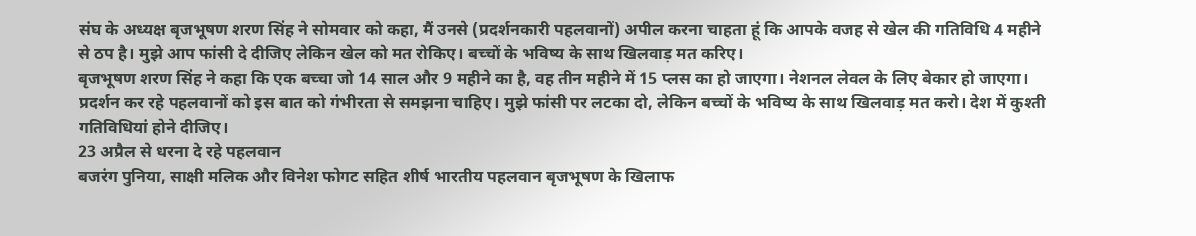संघ के अध्यक्ष बृजभूषण शरण सिंह ने सोमवार को कहा, मैं उनसे (प्रदर्शनकारी पहलवानों) अपील करना चाहता हूं कि आपके वजह से खेल की गतिविधि 4 महीने से ठप है। मुझे आप फांसी दे दीजिए लेकिन खेल को मत रोकिए। बच्चों के भविष्य के साथ खिलवाड़ मत करिए।
बृजभूषण शरण सिंह ने कहा कि एक बच्चा जो 14 साल और 9 महीने का है, वह तीन महीने में 15 प्लस का हो जाएगा। नेशनल लेवल के लिए बेकार हो जाएगा। प्रदर्शन कर रहे पहलवानों को इस बात को गंभीरता से समझना चाहिए। मुझे फांसी पर लटका दो, लेकिन बच्चों के भविष्य के साथ खिलवाड़ मत करो। देश में कुश्ती गतिविधियां होने दीजिए।
23 अप्रैल से धरना दे रहे पहलवान
बजरंग पुनिया, साक्षी मलिक और विनेश फोगट सहित शीर्ष भारतीय पहलवान बृजभूषण के खिलाफ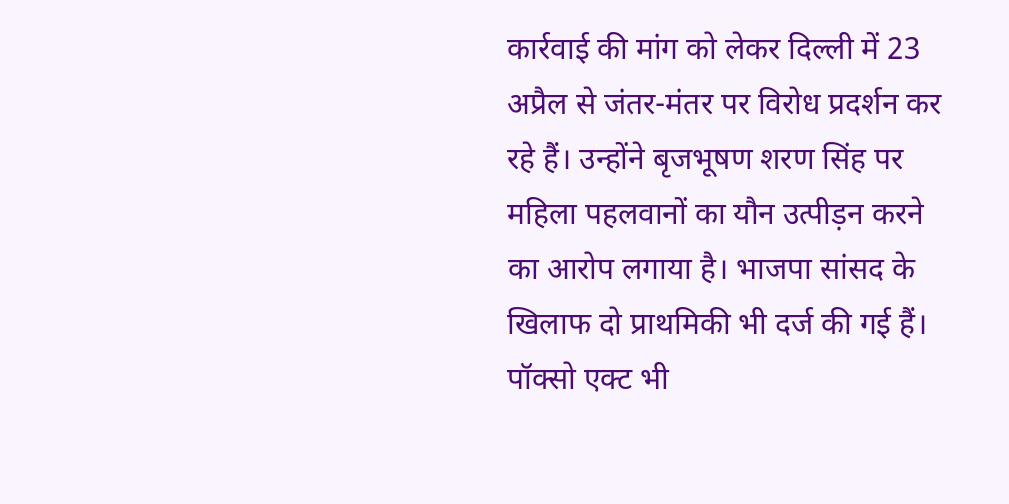कार्रवाई की मांग को लेकर दिल्ली में 23 अप्रैल से जंतर-मंतर पर विरोध प्रदर्शन कर रहे हैं। उन्होंने बृजभूषण शरण सिंह पर महिला पहलवानों का यौन उत्पीड़न करने का आरोप लगाया है। भाजपा सांसद के खिलाफ दो प्राथमिकी भी दर्ज की गई हैं। पॉक्सो एक्ट भी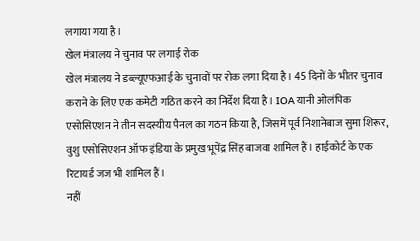लगाया गया है।
खेल मंत्रालय ने चुनाव पर लगाई रोक
खेल मंत्रालय ने डब्ल्यूएफआई के चुनावों पर रोक लगा दिया है। 45 दिनों के भीतर चुनाव कराने के लिए एक कमेटी गठित करने का निर्देश दिया है। IOA यानी ओलंपिक एसोसिएशन ने तीन सदस्यीय पैनल का गठन किया है, जिसमें पूर्व निशानेबाज सुमा शिरूर, वुशु एसोसिएशन ऑफ इंडिया के प्रमुख भूपेंद्र सिंह बाजवा शामिल हैं। हाईकोर्ट के एक रिटायर्ड जज भी शामिल हैं।
नहीं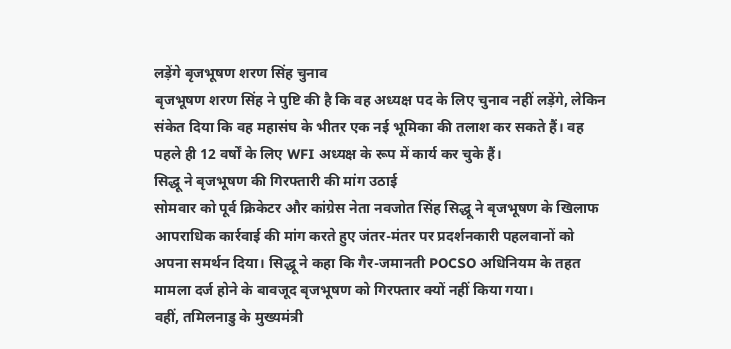लड़ेंगे बृजभूषण शरण सिंह चुनाव
बृजभूषण शरण सिंह ने पुष्टि की है कि वह अध्यक्ष पद के लिए चुनाव नहीं लड़ेंगे, लेकिन संकेत दिया कि वह महासंघ के भीतर एक नई भूमिका की तलाश कर सकते हैं। वह पहले ही 12 वर्षों के लिए WFI अध्यक्ष के रूप में कार्य कर चुके हैं।
सिद्धू ने बृजभूषण की गिरफ्तारी की मांग उठाई
सोमवार को पूर्व क्रिकेटर और कांग्रेस नेता नवजोत सिंह सिद्धू ने बृजभूषण के खिलाफ आपराधिक कार्रवाई की मांग करते हुए जंतर-मंतर पर प्रदर्शनकारी पहलवानों को अपना समर्थन दिया। सिद्धू ने कहा कि गैर-जमानती POCSO अधिनियम के तहत मामला दर्ज होने के बावजूद बृजभूषण को गिरफ्तार क्यों नहीं किया गया।
वहीं, तमिलनाडु के मुख्यमंत्री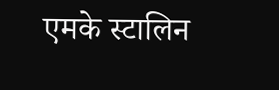एमके स्टालिन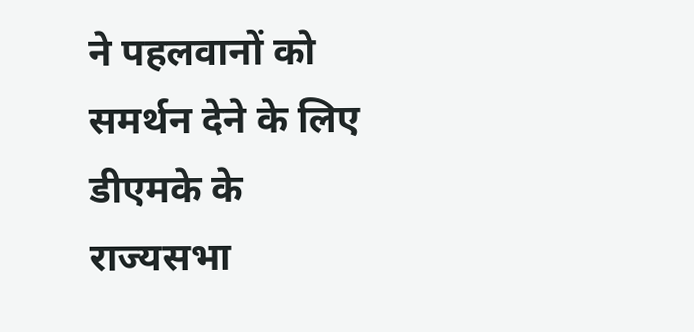ने पहलवानों को समर्थन देने के लिए डीएमके के राज्यसभा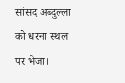सांसद अब्दुल्ला को धरना स्थल पर भेजा।